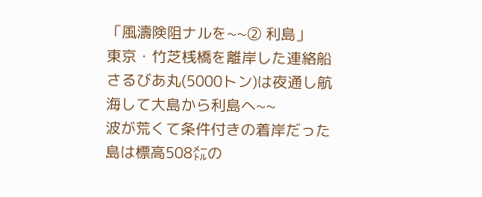「風濤険阻ナルを~~② 利島」
東京・竹芝桟橋を離岸した連絡船さるびあ丸(5000トン)は夜通し航海して大島から利島へ~~
波が荒くて条件付きの着岸だった島は標高508㍍の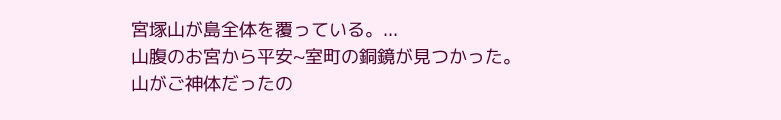宮塚山が島全体を覆っている。...
山腹のお宮から平安~室町の銅鏡が見つかった。
山がご神体だったの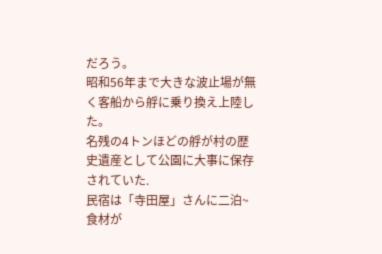だろう。
昭和56年まで大きな波止場が無く客船から艀に乗り換え上陸した。
名残の4トンほどの艀が村の歴史遺産として公園に大事に保存されていた.
民宿は「寺田屋」さんに二泊~食材が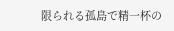限られる孤島で精一杯の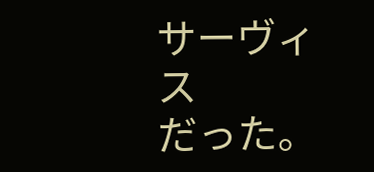サーヴィス
だった。